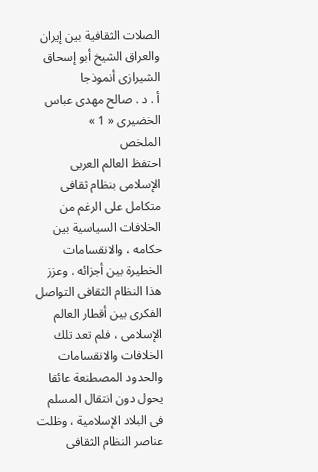الصلات الثقافية بين إيران والعراق الشيخ أبو إسحاق الشيرازى أنموذجا
أ . د . صالح مهدى عباس الخضيرى « 1 »
الملخص
احتفظ العالم العربى الإسلامى بنظام ثقافى متكامل على الرغم من الخلافات السياسية بين حكامه ، والانقسامات الخطيرة بين أجزائه . وعزز هذا النظام الثقافى التواصل الفكرى بين أقطار العالم الإسلامى ، فلم تعد تلك الخلافات والانقسامات والحدود المصطنعة عائقا يحول دون انتقال المسلم فى البلاد الإسلامية ، وظلت عناصر النظام الثقافى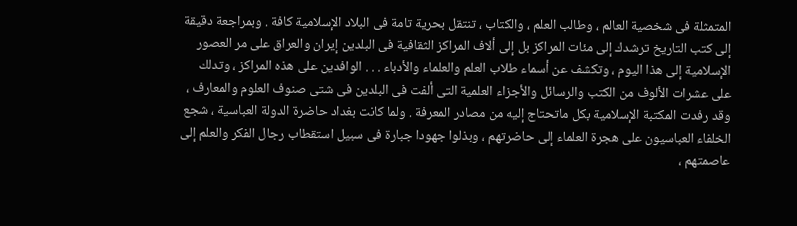المتمثلة فى شخصية العالم ، وطالب العلم ، والكتاب ، تنتقل بحرية تامة فى البلاد الإسلامية كافة . وبمراجعة دقيقة إلى كتب التاريخ ترشدك إلى مئات المراكز بل إلى ألاف المراكز الثقافية فى البلدين إيران والعراق على مر العصور الإسلامية إلى هذا اليوم ، وتكشف عن أسماء طلاب العلم والعلماء والأدباء . . . الوافدين على هذه المراكز ، وتدلك على عشرات الألوف من الكتب والرسائل والأجزاء العلمية التى ألفت فى البلدين فى شتى صنوف العلوم والمعارف ، وقد رفدت المكتبة الإسلامية بكل ماتحتاج إليه من مصادر المعرفة . ولما كانت بغداد حاضرة الدولة العباسية ، شجع الخلفاء العباسيون على هجرة العلماء إلى حاضرتهم ، وبذلوا جهودا جبارة فى سبيل استقطاب رجال الفكر والعلم إلى عاصمتهم ،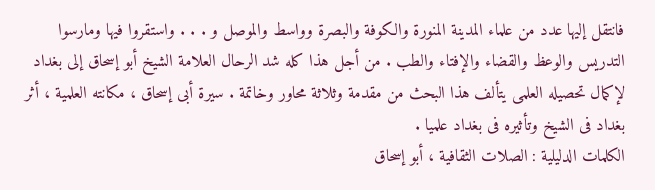فانتقل إليها عدد من علماء المدينة المنورة والكوفة والبصرة وواسط والموصل و . . . واستقروا فيها ومارسوا التدريس والوعظ والقضاء والإفتاء والطب . من أجل هذا كله شد الرحال العلامة الشيخ أبو إسحاق إلى بغداد لإكمال تحصيله العلمى يتألف هذا البحث من مقدمة وثلاثة محاور وخاتمة . سيرة أبى إسحاق ، مكانته العلمية ، أثر بغداد فى الشيخ وتأثيره فى بغداد علميا .
الكلمات الدليلية : الصلات الثقافية ، أبو إسحاق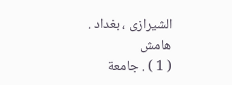الشيرازى ، بغداد .
هامش
( 1 ) . جامعة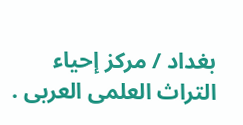بغداد / مركز إحياء التراث العلمى العربى .